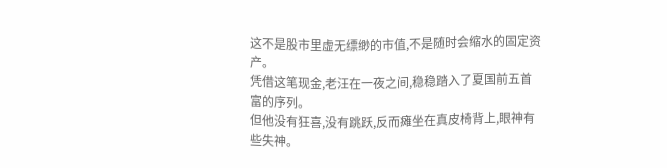这不是股市里虚无缥缈的市值,不是随时会缩水的固定资产。
凭借这笔现金,老汪在一夜之间,稳稳踏入了夏国前五首富的序列。
但他没有狂喜,没有跳跃,反而瘫坐在真皮椅背上,眼神有些失神。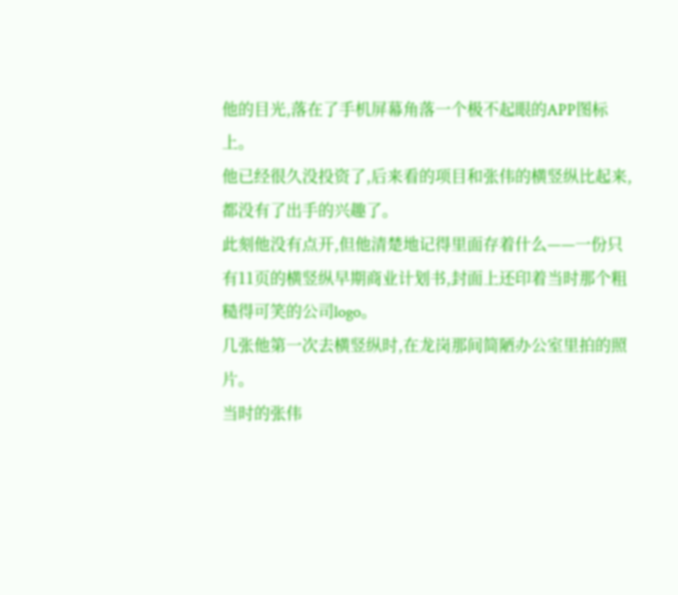他的目光,落在了手机屏幕角落一个极不起眼的APP图标上。
他已经很久没投资了,后来看的项目和张伟的横竖纵比起来,都没有了出手的兴趣了。
此刻他没有点开,但他清楚地记得里面存着什么——一份只有11页的横竖纵早期商业计划书,封面上还印着当时那个粗糙得可笑的公司logo。
几张他第一次去横竖纵时,在龙岗那间简陋办公室里拍的照片。
当时的张伟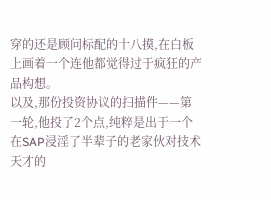穿的还是顾问标配的十八摸,在白板上画着一个连他都觉得过于疯狂的产品构想。
以及,那份投资协议的扫描件——第一轮,他投了2个点,纯粹是出于一个在SAP浸淫了半辈子的老家伙对技术天才的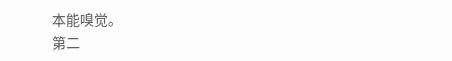本能嗅觉。
第二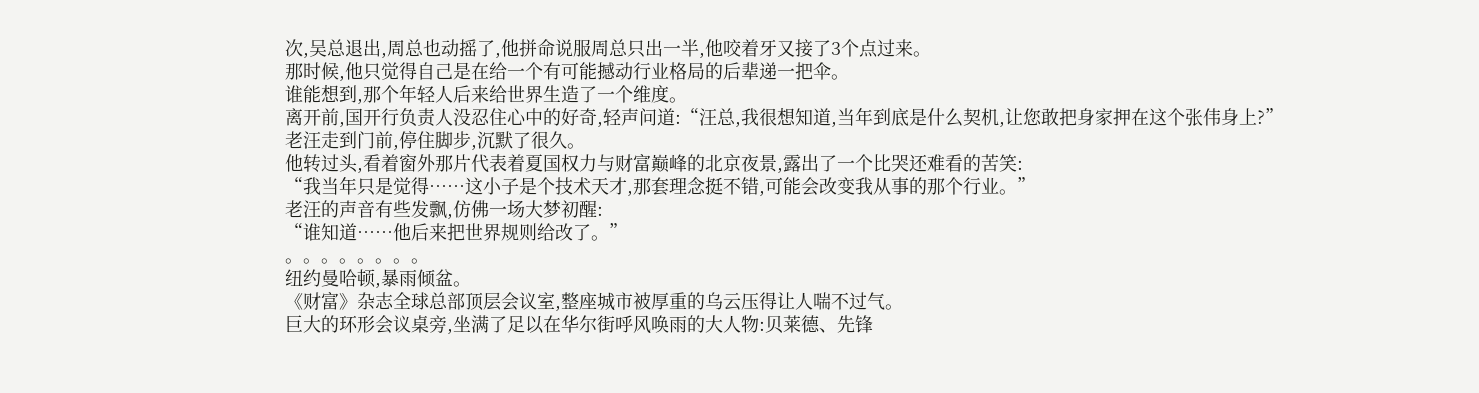次,吴总退出,周总也动摇了,他拼命说服周总只出一半,他咬着牙又接了3个点过来。
那时候,他只觉得自己是在给一个有可能撼动行业格局的后辈递一把伞。
谁能想到,那个年轻人后来给世界生造了一个维度。
离开前,国开行负责人没忍住心中的好奇,轻声问道:“汪总,我很想知道,当年到底是什么契机,让您敢把身家押在这个张伟身上?”
老汪走到门前,停住脚步,沉默了很久。
他转过头,看着窗外那片代表着夏国权力与财富巅峰的北京夜景,露出了一个比哭还难看的苦笑:
“我当年只是觉得……这小子是个技术天才,那套理念挺不错,可能会改变我从事的那个行业。”
老汪的声音有些发飘,仿佛一场大梦初醒:
“谁知道……他后来把世界规则给改了。”
。。。。。。。。
纽约曼哈顿,暴雨倾盆。
《财富》杂志全球总部顶层会议室,整座城市被厚重的乌云压得让人喘不过气。
巨大的环形会议桌旁,坐满了足以在华尔街呼风唤雨的大人物:贝莱德、先锋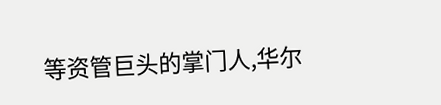等资管巨头的掌门人,华尔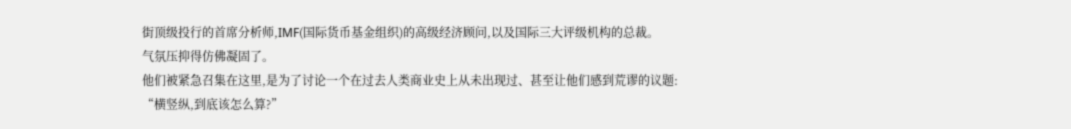街顶级投行的首席分析师,IMF(国际货币基金组织)的高级经济顾问,以及国际三大评级机构的总裁。
气氛压抑得仿佛凝固了。
他们被紧急召集在这里,是为了讨论一个在过去人类商业史上从未出现过、甚至让他们感到荒谬的议题:
“横竖纵,到底该怎么算?”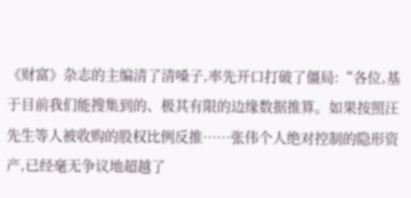《财富》杂志的主编清了清嗓子,率先开口打破了僵局:“各位,基于目前我们能搜集到的、极其有限的边缘数据推算。如果按照汪先生等人被收购的股权比例反推……张伟个人绝对控制的隐形资产,已经毫无争议地超越了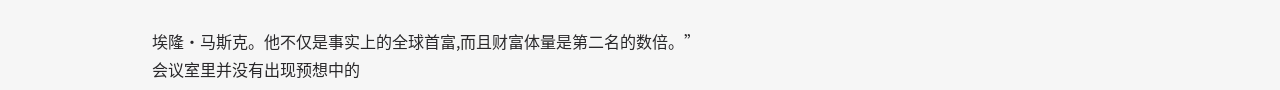埃隆·马斯克。他不仅是事实上的全球首富,而且财富体量是第二名的数倍。”
会议室里并没有出现预想中的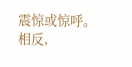震惊或惊呼。
相反,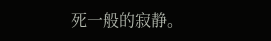死一般的寂静。